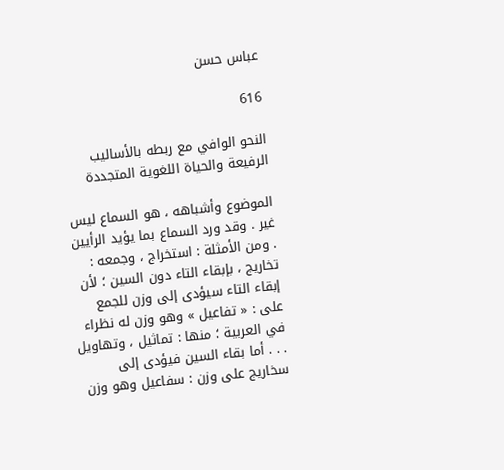عباس حسن

616

النحو الوافي مع ربطه بالأساليب الرفيعة والحياة اللغوية المتجددة

الموضوع وأشباهه ، هو السماع ليس غير . وقد ورد السماع بما يؤيد الرأيين . ومن الأمثلة : استخراج ، وجمعه : تخاريج ، بإبقاء التاء دون السين ؛ لأن إبقاء التاء سيؤدى إلى وزن للجمع على : « تفاعيل » وهو وزن له نظراء في العربية ؛ منها : تماثيل ، وتهاويل . . . أما بقاء السين فيؤدى إلى سخاريج على وزن : سفاعيل وهو وزن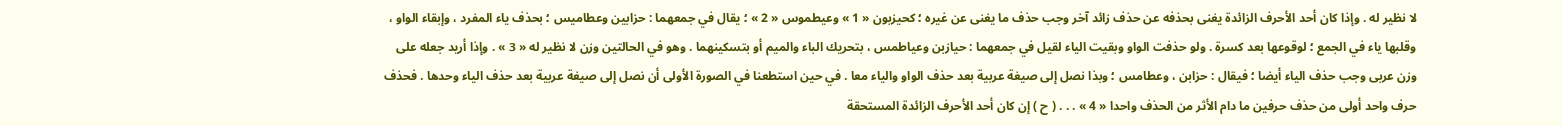لا نظير له . وإذا كان أحد الأحرف الزائدة يغنى بحذفه عن حذف زائد آخر وجب حذف ما يغنى عن غيره ؛ كحيزبون « 1 » وعيطموس « 2 » ؛ يقال في جمعهما : حزابين وعطاميس ؛ بحذف ياء المفرد ، وإبقاء الواو ، وقلبها ياء في الجمع ؛ لوقوعها بعد كسرة . ولو حذفت الواو وبقيت الياء لقيل في جمعهما : حيازبن وعياطمس ، بتحريك الباء والميم أو بتسكينهما . وهو في الحالتين وزن لا نظير له « 3 » . وإذا أريد جعله على وزن عربى وجب حذف الياء أيضا ؛ فيقال : حزابن ، وعطامس ؛ وبذا نصل إلى صيغة عربية بعد حذف الواو والياء معا . في حين استطعنا في الصورة الأولى أن نصل إلى صيغة عربية بعد حذف الياء وحدها . فحذف حرف واحد أولى من حذف حرفين ما دام الأثر من الحذف واحدا « 4 » . . . ( ح ) إن كان أحد الأحرف الزائدة المستحقة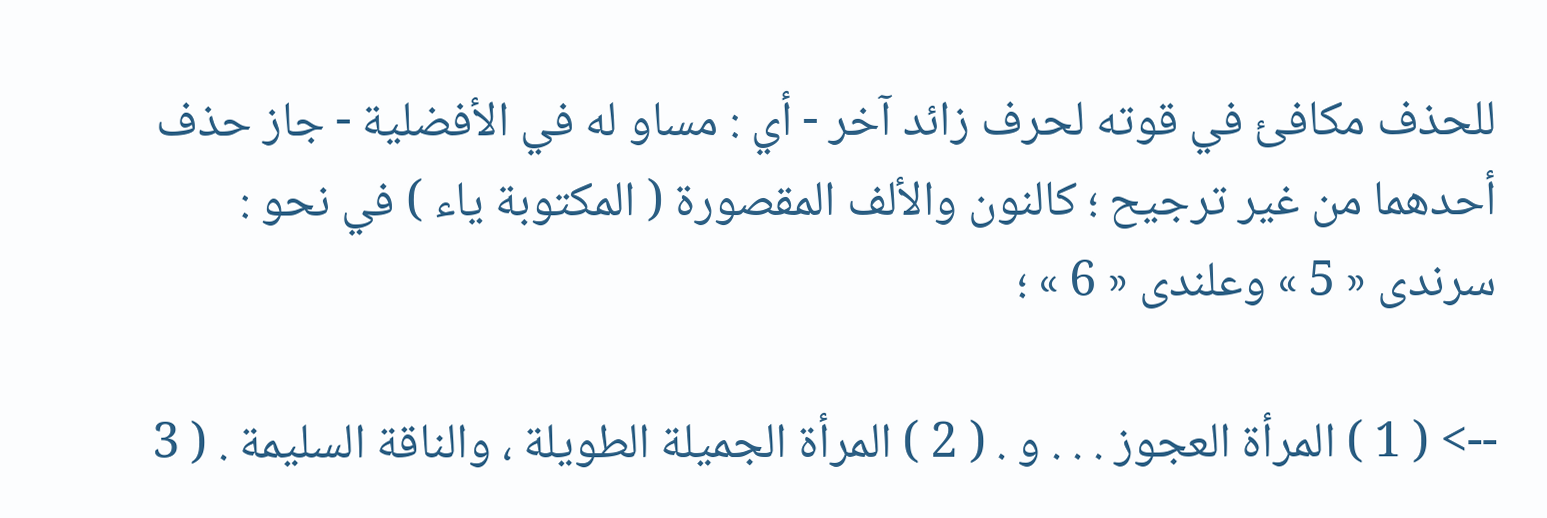للحذف مكافئ في قوته لحرف زائد آخر - أي : مساو له في الأفضلية - جاز حذف أحدهما من غير ترجيح ؛ كالنون والألف المقصورة ( المكتوبة ياء ) في نحو : سرندى « 5 » وعلندى « 6 » ؛

--> ( 1 ) المرأة العجوز . . . و . ( 2 ) المرأة الجميلة الطويلة ، والناقة السليمة . ( 3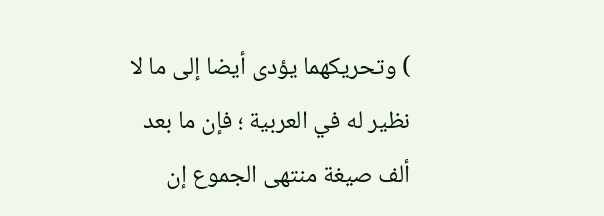) وتحريكهما يؤدى أيضا إلى ما لا نظير له في العربية ؛ فإن ما بعد ألف صيغة منتهى الجموع إن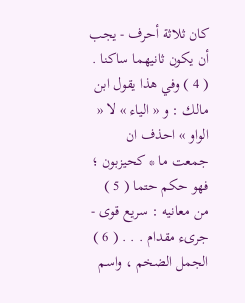كان ثلاثة أحرف - يجب أن يكون ثانيهما ساكنا . ( 4 ) وفي هذا يقول ابن مالك : و « الياء » لا « الواو » احذف ان جمعت ما * كحيزبون ؛ فهو حكم حتما ( 5 ) من معانيه : سريع قوى - جرىء مقدام . . . ( 6 ) الجمل الضخم ، واسم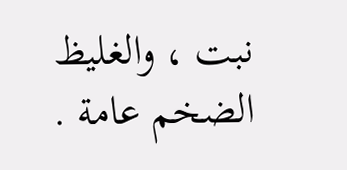نبت ، والغليظ الضخم عامة .